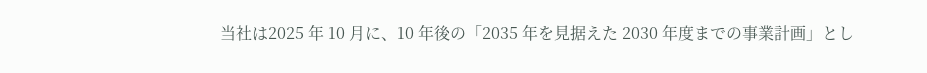当社は2025 年 10 月に、10 年後の「2035 年を見据えた 2030 年度までの事業計画」とし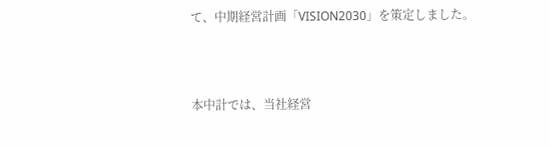て、中期経営計画「VISION2030」を策定しました。



本中計では、当社経営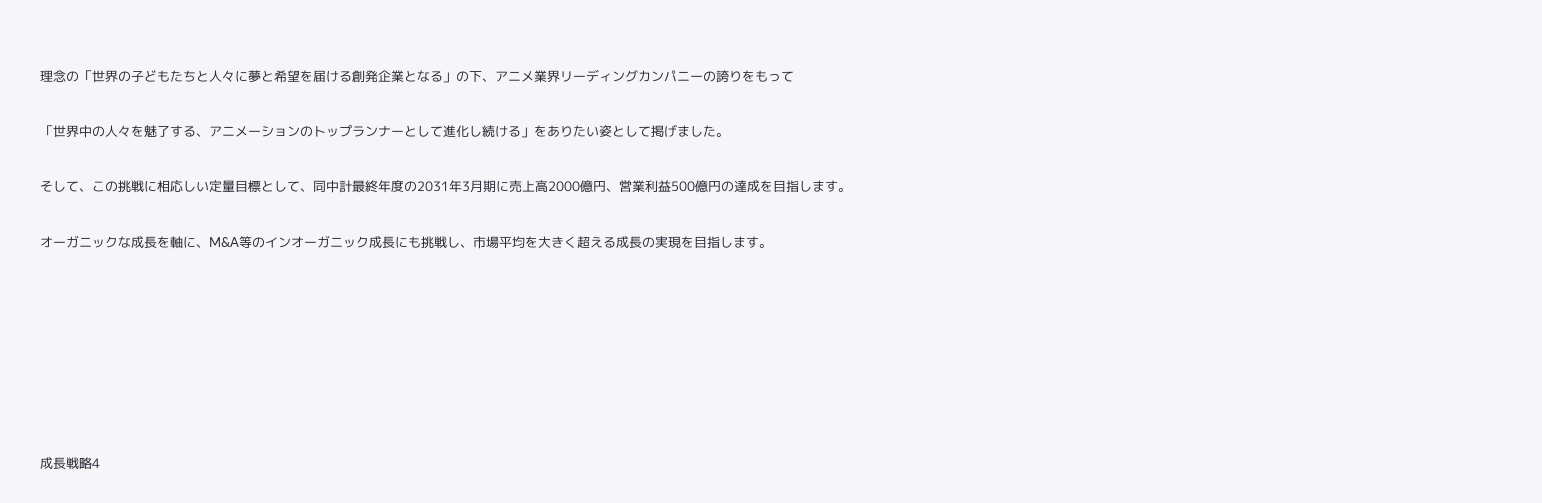理念の「世界の子どもたちと人々に夢と希望を届ける創発企業となる」の下、アニメ業界リーディングカンパニーの誇りをもって

「世界中の人々を魅了する、アニメーションのトップランナーとして進化し続ける」をありたい姿として掲げました。

そして、この挑戦に相応しい定量目標として、同中計最終年度の2031年3月期に売上高2000億円、営業利益500億円の達成を目指します。

オーガニックな成長を軸に、M&A等のインオーガニック成長にも挑戦し、市場平均を大きく超える成長の実現を目指します。







成長戦略4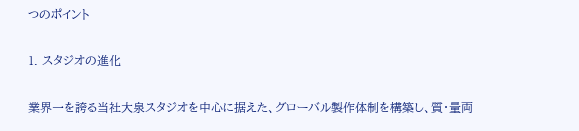つのポイント

1. スタジオの進化

業界一を誇る当社大泉スタジオを中心に据えた、グローバル製作体制を構築し、質・量両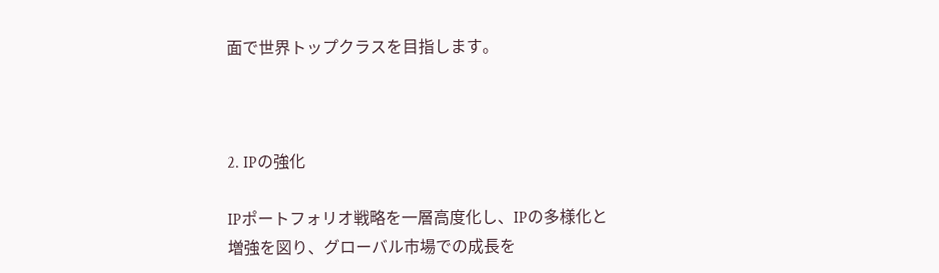面で世界トップクラスを目指します。



2. IPの強化

IPポートフォリオ戦略を一層高度化し、IPの多様化と増強を図り、グローバル市場での成長を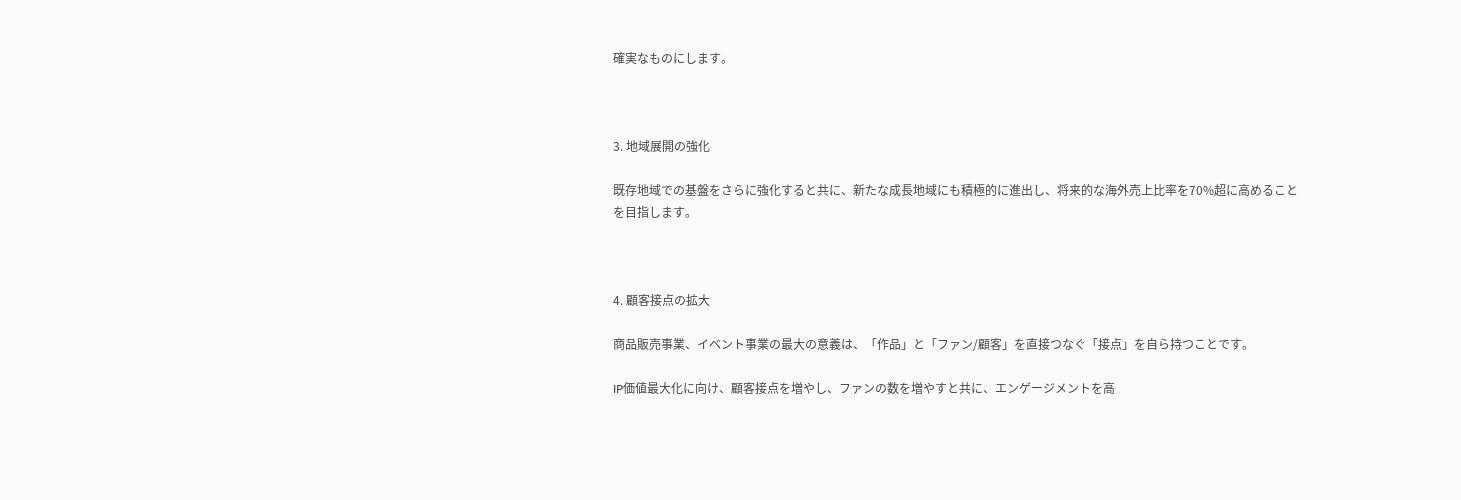確実なものにします。



3. 地域展開の強化

既存地域での基盤をさらに強化すると共に、新たな成長地域にも積極的に進出し、将来的な海外売上比率を70%超に高めることを目指します。



4. 顧客接点の拡大

商品販売事業、イベント事業の最大の意義は、「作品」と「ファン/顧客」を直接つなぐ「接点」を自ら持つことです。

IP価値最大化に向け、顧客接点を増やし、ファンの数を増やすと共に、エンゲージメントを高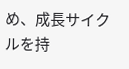め、成長サイクルを持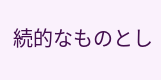続的なものとし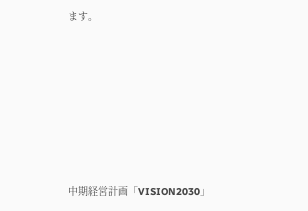ます。







中期経営計画「VISION2030」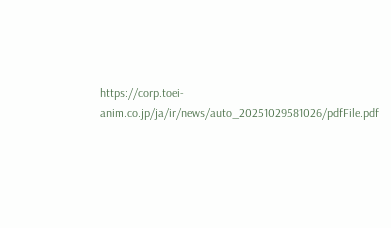https://corp.toei-anim.co.jp/ja/ir/news/auto_20251029581026/pdfFile.pdf